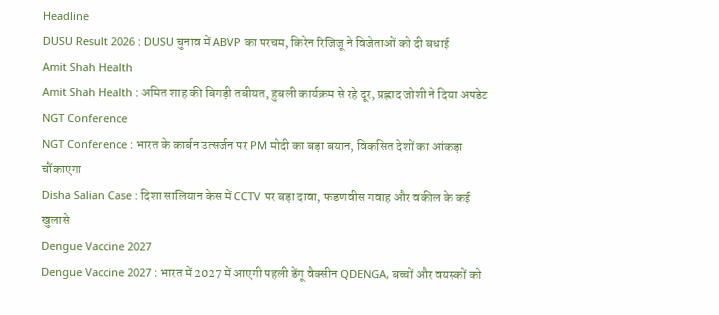Headline
DUSU Result 2026 : DUSU चुनाव में ABVP का परचम, किरेन रिजिजू ने विजेताओं को दी बधाई
Amit Shah Health
Amit Shah Health : अमित शाह की बिगड़ी तबीयत, हुबली कार्यक्रम से रहे दूर, प्रह्लाद जोशी ने दिया अपडेट
NGT Conference
NGT Conference : भारत के कार्बन उत्सर्जन पर PM मोदी का बड़ा बयान, विकसित देशों का आंकड़ा चौंकाएगा
Disha Salian Case : दिशा सालियान केस में CCTV पर बड़ा दावा, फडणवीस गवाह और वकील के कई खुलासे
Dengue Vaccine 2027
Dengue Vaccine 2027 : भारत में 2027 में आएगी पहली डेंगू वैक्सीन QDENGA, बच्चों और वयस्कों को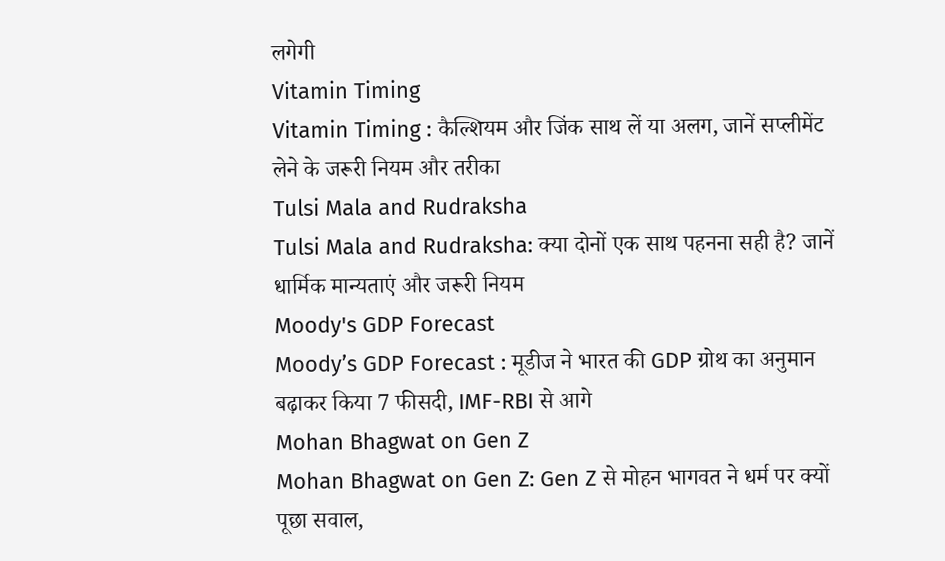लगेगी
Vitamin Timing
Vitamin Timing : कैल्शियम और जिंक साथ लें या अलग, जानें सप्लीमेंट लेने के जरूरी नियम और तरीका
Tulsi Mala and Rudraksha
Tulsi Mala and Rudraksha: क्या दोनों एक साथ पहनना सही है? जानें धार्मिक मान्यताएं और जरूरी नियम
Moody's GDP Forecast
Moody’s GDP Forecast : मूडीज ने भारत की GDP ग्रोथ का अनुमान बढ़ाकर किया 7 फीसदी, IMF-RBI से आगे
Mohan Bhagwat on Gen Z
Mohan Bhagwat on Gen Z: Gen Z से मोहन भागवत ने धर्म पर क्यों पूछा सवाल,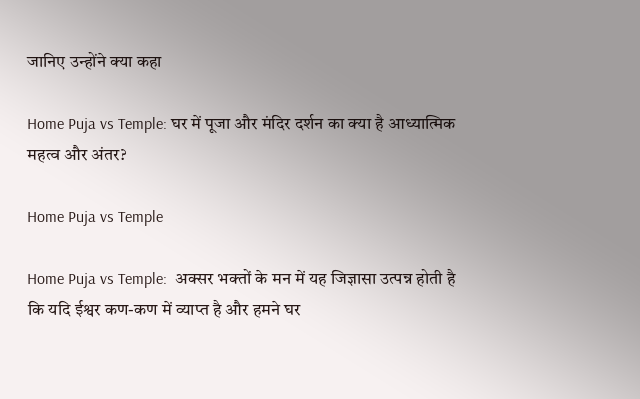जानिए उन्होंने क्या कहा

Home Puja vs Temple: घर में पूजा और मंदिर दर्शन का क्या है आध्यात्मिक महत्व और अंतर?

Home Puja vs Temple

Home Puja vs Temple:  अक्सर भक्तों के मन में यह जिज्ञासा उत्पन्न होती है कि यदि ईश्वर कण-कण में व्याप्त है और हमने घर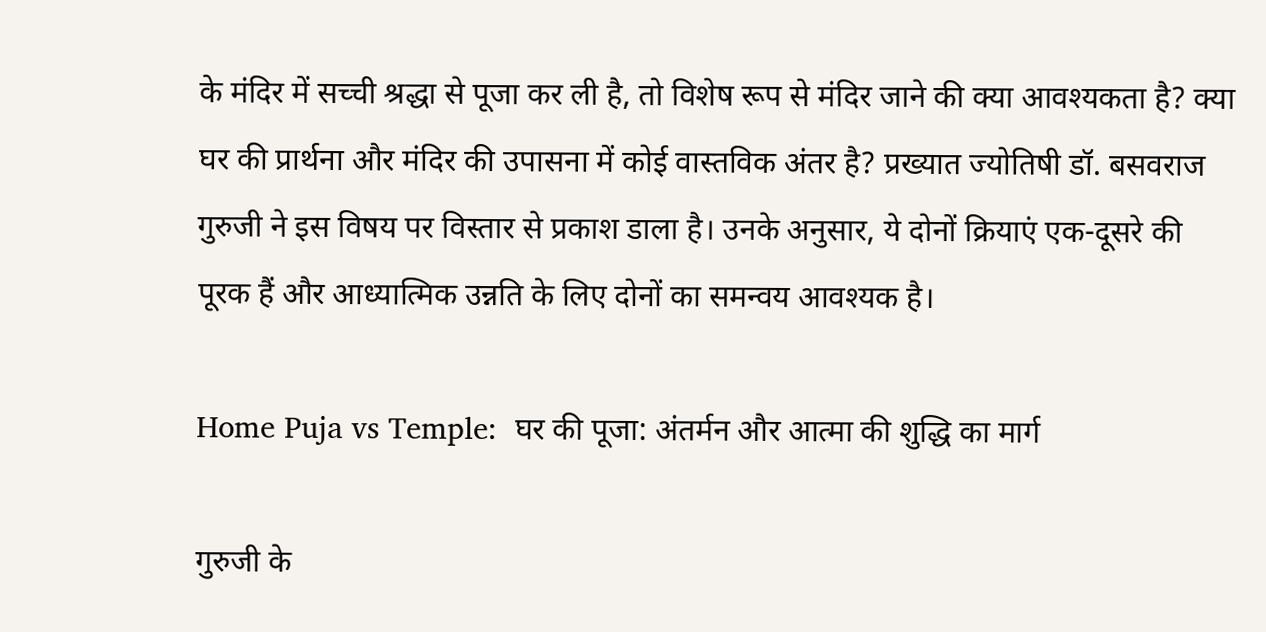के मंदिर में सच्ची श्रद्धा से पूजा कर ली है, तो विशेष रूप से मंदिर जाने की क्या आवश्यकता है? क्या घर की प्रार्थना और मंदिर की उपासना में कोई वास्तविक अंतर है? प्रख्यात ज्योतिषी डॉ. बसवराज गुरुजी ने इस विषय पर विस्तार से प्रकाश डाला है। उनके अनुसार, ये दोनों क्रियाएं एक-दूसरे की पूरक हैं और आध्यात्मिक उन्नति के लिए दोनों का समन्वय आवश्यक है।

Home Puja vs Temple:  घर की पूजा: अंतर्मन और आत्मा की शुद्धि का मार्ग

गुरुजी के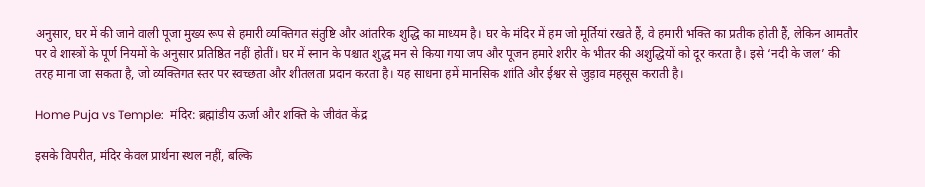अनुसार, घर में की जाने वाली पूजा मुख्य रूप से हमारी व्यक्तिगत संतुष्टि और आंतरिक शुद्धि का माध्यम है। घर के मंदिर में हम जो मूर्तियां रखते हैं, वे हमारी भक्ति का प्रतीक होती हैं, लेकिन आमतौर पर वे शास्त्रों के पूर्ण नियमों के अनुसार प्रतिष्ठित नहीं होतीं। घर में स्नान के पश्चात शुद्ध मन से किया गया जप और पूजन हमारे शरीर के भीतर की अशुद्धियों को दूर करता है। इसे ‘नदी के जल’ की तरह माना जा सकता है, जो व्यक्तिगत स्तर पर स्वच्छता और शीतलता प्रदान करता है। यह साधना हमें मानसिक शांति और ईश्वर से जुड़ाव महसूस कराती है।

Home Puja vs Temple:  मंदिर: ब्रह्मांडीय ऊर्जा और शक्ति के जीवंत केंद्र

इसके विपरीत, मंदिर केवल प्रार्थना स्थल नहीं, बल्कि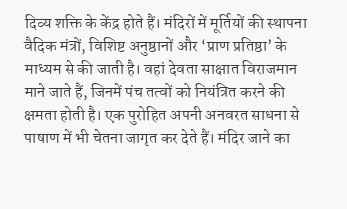दिव्य शक्ति के केंद्र होते हैं। मंदिरों में मूर्तियों की स्थापना वैदिक मंत्रों, विशिष्ट अनुष्ठानों और ‘प्राण प्रतिष्ठा’ के माध्यम से की जाती है। वहां देवता साक्षात विराजमान माने जाते हैं, जिनमें पंच तत्वों को नियंत्रित करने की क्षमता होती है। एक पुरोहित अपनी अनवरत साधना से पाषाण में भी चेतना जागृत कर देते हैं। मंदिर जाने का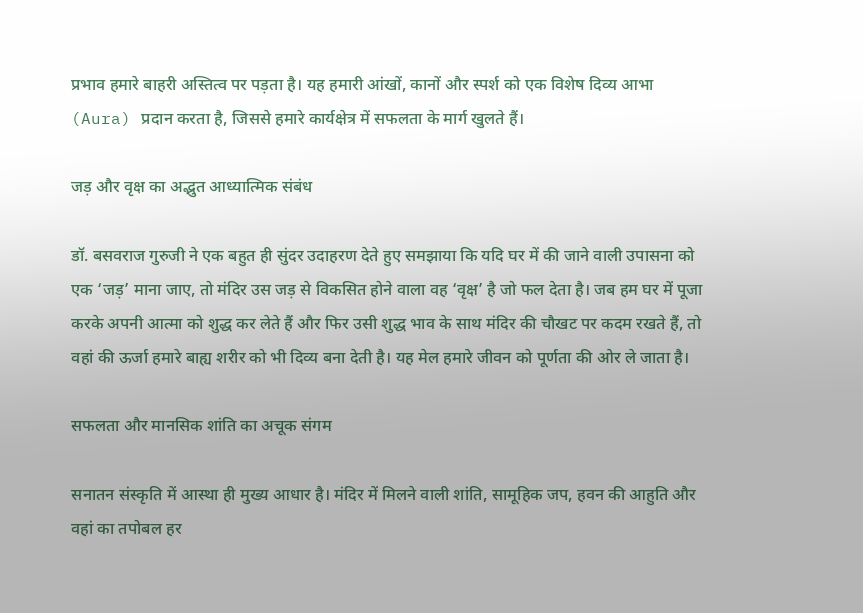प्रभाव हमारे बाहरी अस्तित्व पर पड़ता है। यह हमारी आंखों, कानों और स्पर्श को एक विशेष दिव्य आभा (Aura) प्रदान करता है, जिससे हमारे कार्यक्षेत्र में सफलता के मार्ग खुलते हैं।

जड़ और वृक्ष का अद्भुत आध्यात्मिक संबंध

डॉ. बसवराज गुरुजी ने एक बहुत ही सुंदर उदाहरण देते हुए समझाया कि यदि घर में की जाने वाली उपासना को एक ‘जड़’ माना जाए, तो मंदिर उस जड़ से विकसित होने वाला वह ‘वृक्ष’ है जो फल देता है। जब हम घर में पूजा करके अपनी आत्मा को शुद्ध कर लेते हैं और फिर उसी शुद्ध भाव के साथ मंदिर की चौखट पर कदम रखते हैं, तो वहां की ऊर्जा हमारे बाह्य शरीर को भी दिव्य बना देती है। यह मेल हमारे जीवन को पूर्णता की ओर ले जाता है।

सफलता और मानसिक शांति का अचूक संगम

सनातन संस्कृति में आस्था ही मुख्य आधार है। मंदिर में मिलने वाली शांति, सामूहिक जप, हवन की आहुति और वहां का तपोबल हर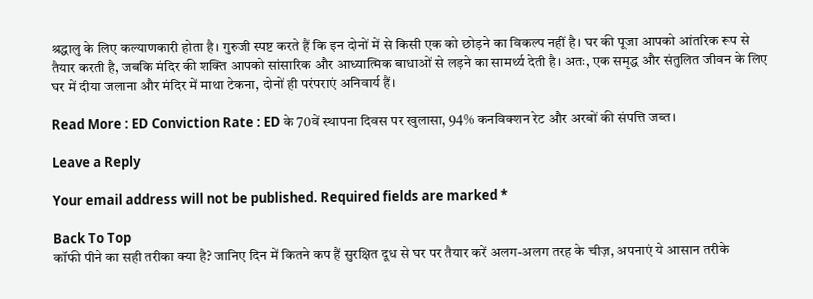श्रद्धालु के लिए कल्याणकारी होता है। गुरुजी स्पष्ट करते हैं कि इन दोनों में से किसी एक को छोड़ने का विकल्प नहीं है। घर की पूजा आपको आंतरिक रूप से तैयार करती है, जबकि मंदिर की शक्ति आपको सांसारिक और आध्यात्मिक बाधाओं से लड़ने का सामर्थ्य देती है। अतः, एक समृद्ध और संतुलित जीवन के लिए घर में दीया जलाना और मंदिर में माथा टेकना, दोनों ही परंपराएं अनिवार्य हैं।

Read More : ED Conviction Rate : ED के 70वें स्थापना दिवस पर खुलासा, 94% कनविक्शन रेट और अरबों की संपत्ति जब्त।

Leave a Reply

Your email address will not be published. Required fields are marked *

Back To Top
कॉफी पीने का सही तरीका क्या है? जानिए दिन में कितने कप हैं सुरक्षित दूध से घर पर तैयार करें अलग-अलग तरह के चीज़, अपनाएं ये आसान तरीके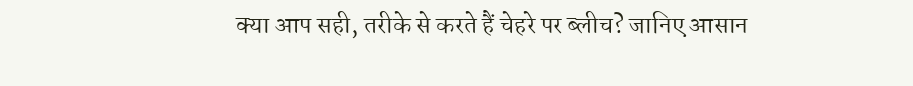क्या आप सही, तरीके से करते हैं चेहरे पर ब्लीच? जानिए आसान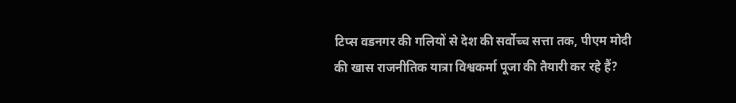टिप्स वडनगर की गलियों से देश की सर्वोच्च सत्ता तक, पीएम मोदी की खास राजनीतिक यात्रा विश्वकर्मा पूजा की तैयारी कर रहे हैं?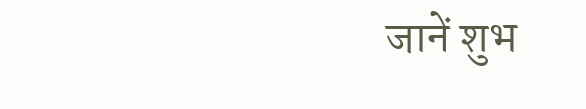जानें शुभ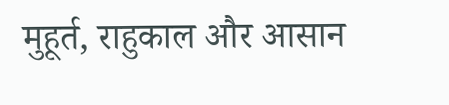मुहूर्त, राहुकाल और आसान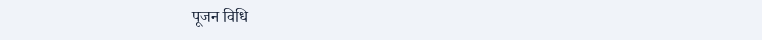पूजन विधि